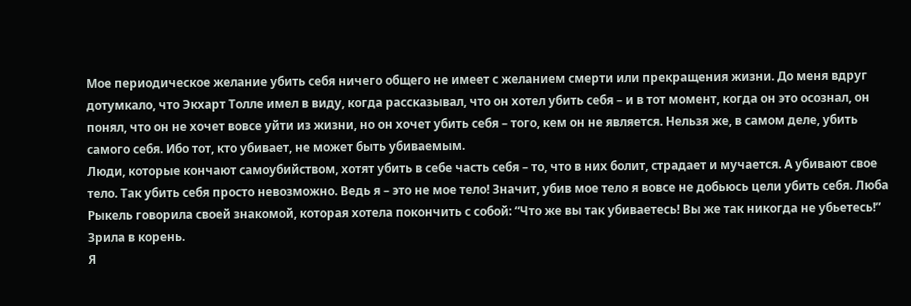Мое периодическое желание убить себя ничего общего не имеет с желанием смерти или прекращения жизни. До меня вдруг дотумкало, что Экхарт Толле имел в виду, когда рассказывал, что он хотел убить себя – и в тот момент, когда он это осознал, он понял, что он не хочет вовсе уйти из жизни, но он хочет убить себя – того, кем он не является. Нельзя же, в самом деле, убить самого себя. Ибо тот, кто убивает, не может быть убиваемым.
Люди, которые кончают самоубийством, хотят убить в себе часть себя – то, что в них болит, страдает и мучается. А убивают свое тело. Так убить себя просто невозможно. Ведь я – это не мое тело! Значит, убив мое тело я вовсе не добьюсь цели убить себя. Люба Рыкель говорила своей знакомой, которая хотела покончить с собой: “Что же вы так убиваетесь! Вы же так никогда не убьетесь!” Зрила в корень.
Я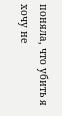поняла, что убить я хочу не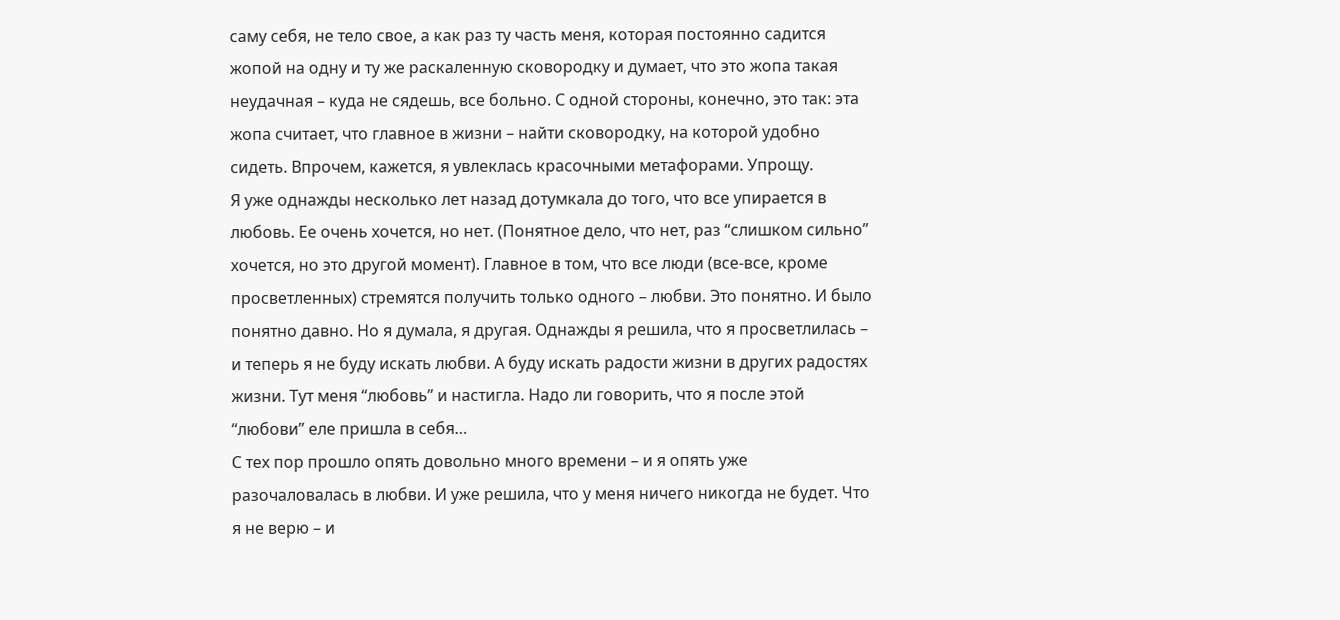саму себя, не тело свое, а как раз ту часть меня, которая постоянно садится жопой на одну и ту же раскаленную сковородку и думает, что это жопа такая неудачная – куда не сядешь, все больно. С одной стороны, конечно, это так: эта жопа считает, что главное в жизни – найти сковородку, на которой удобно сидеть. Впрочем, кажется, я увлеклась красочными метафорами. Упрощу.
Я уже однажды несколько лет назад дотумкала до того, что все упирается в любовь. Ее очень хочется, но нет. (Понятное дело, что нет, раз “слишком сильно” хочется, но это другой момент). Главное в том, что все люди (все-все, кроме просветленных) стремятся получить только одного – любви. Это понятно. И было понятно давно. Но я думала, я другая. Однажды я решила, что я просветлилась – и теперь я не буду искать любви. А буду искать радости жизни в других радостях жизни. Тут меня “любовь” и настигла. Надо ли говорить, что я после этой “любови” еле пришла в себя…
С тех пор прошло опять довольно много времени – и я опять уже разочаловалась в любви. И уже решила, что у меня ничего никогда не будет. Что я не верю – и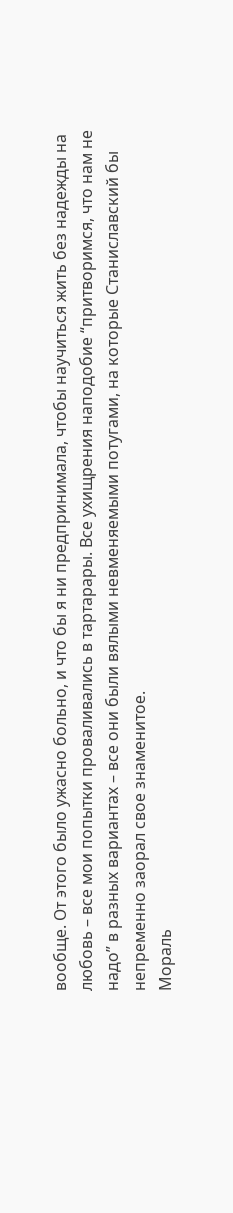вообще. От этого было ужасно больно, и что бы я ни предпринимала, чтобы научиться жить без надежды на любовь – все мои попытки проваливались в тартарары. Все ухищрения наподобие “притворимся, что нам не надо” в разных вариантах – все они были вялыми невменяемыми потугами, на которые Станиславский бы непременно заорал свое знаменитое.
Мораль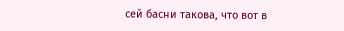сей басни такова, что вот в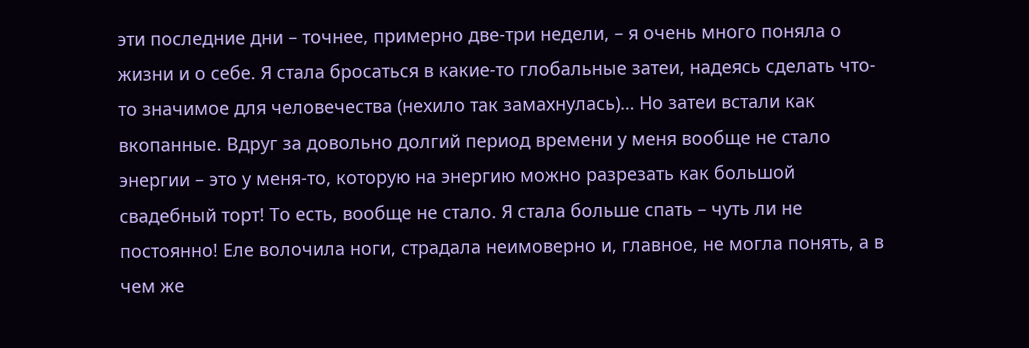эти последние дни – точнее, примерно две-три недели, – я очень много поняла о жизни и о себе. Я стала бросаться в какие-то глобальные затеи, надеясь сделать что-то значимое для человечества (нехило так замахнулась)… Но затеи встали как вкопанные. Вдруг за довольно долгий период времени у меня вообще не стало энергии – это у меня-то, которую на энергию можно разрезать как большой свадебный торт! То есть, вообще не стало. Я стала больше спать – чуть ли не постоянно! Еле волочила ноги, страдала неимоверно и, главное, не могла понять, а в чем же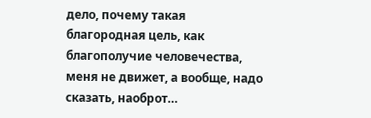дело, почему такая благородная цель, как благополучие человечества, меня не движет, а вообще, надо сказать, наоброт…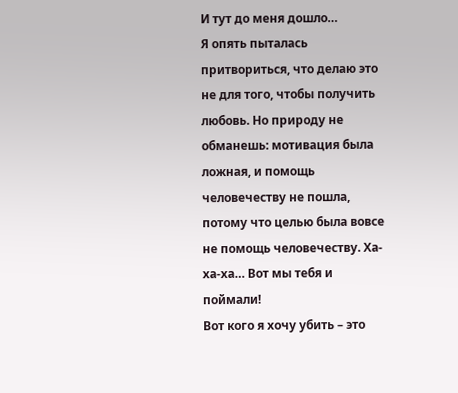И тут до меня дошло…
Я опять пыталась притвориться, что делаю это не для того, чтобы получить любовь. Но природу не обманешь: мотивация была ложная, и помощь человечеству не пошла, потому что целью была вовсе не помощь человечеству. Ха-ха-ха… Вот мы тебя и поймали!
Вот кого я хочу убить – это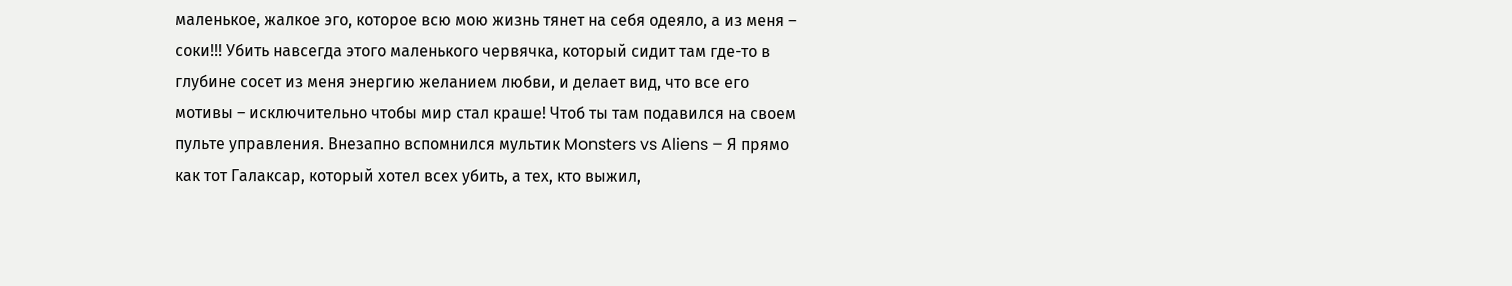маленькое, жалкое эго, которое всю мою жизнь тянет на себя одеяло, а из меня – соки!!! Убить навсегда этого маленького червячка, который сидит там где-то в глубине сосет из меня энергию желанием любви, и делает вид, что все его мотивы – исключительно чтобы мир стал краше! Чтоб ты там подавился на своем пульте управления. Внезапно вспомнился мультик Monsters vs Aliens – Я прямо как тот Галаксар, который хотел всех убить, а тех, кто выжил,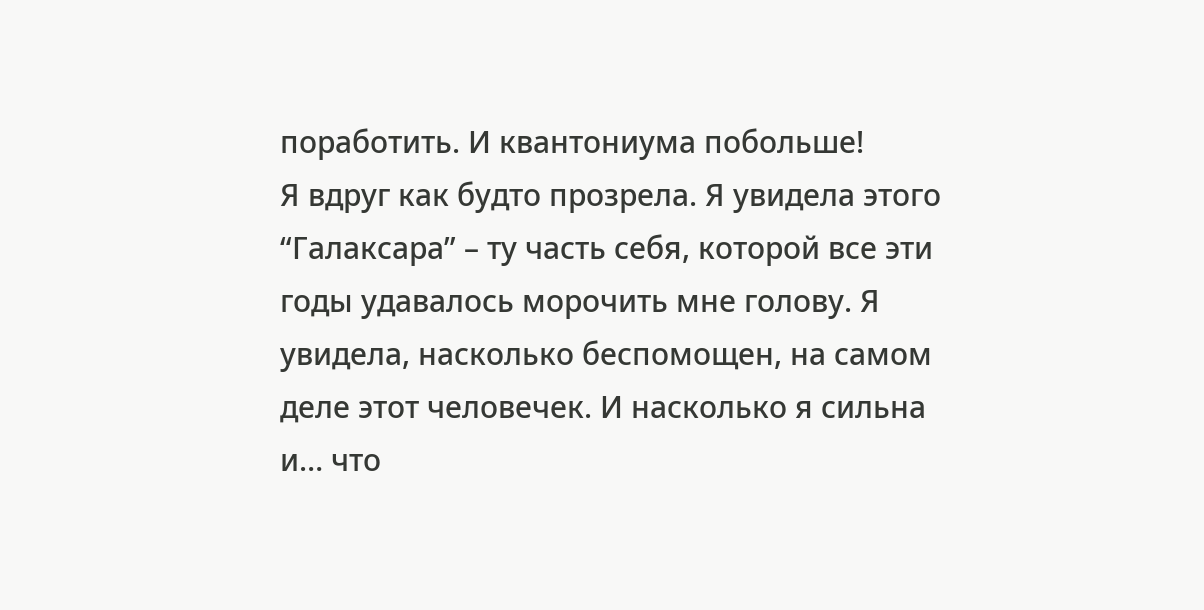поработить. И квантониума побольше!
Я вдруг как будто прозрела. Я увидела этого “Галаксара” – ту часть себя, которой все эти годы удавалось морочить мне голову. Я увидела, насколько беспомощен, на самом деле этот человечек. И насколько я сильна и… что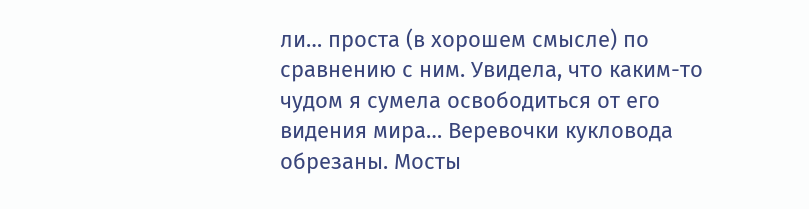ли… проста (в хорошем смысле) по сравнению с ним. Увидела, что каким-то чудом я сумела освободиться от его видения мира… Веревочки кукловода обрезаны. Мосты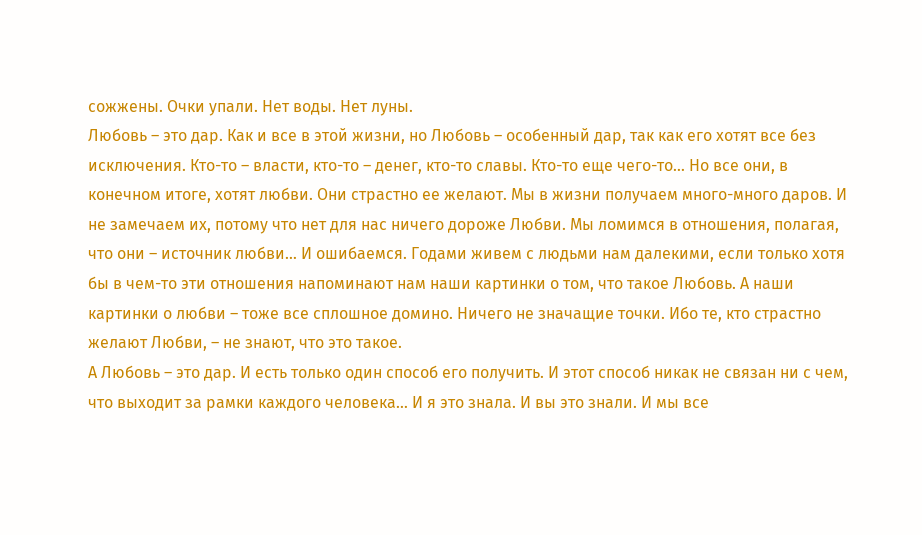сожжены. Очки упали. Нет воды. Нет луны.
Любовь – это дар. Как и все в этой жизни, но Любовь – особенный дар, так как его хотят все без исключения. Кто-то – власти, кто-то – денег, кто-то славы. Кто-то еще чего-то… Но все они, в конечном итоге, хотят любви. Они страстно ее желают. Мы в жизни получаем много-много даров. И не замечаем их, потому что нет для нас ничего дороже Любви. Мы ломимся в отношения, полагая, что они – источник любви… И ошибаемся. Годами живем с людьми нам далекими, если только хотя бы в чем-то эти отношения напоминают нам наши картинки о том, что такое Любовь. А наши картинки о любви – тоже все сплошное домино. Ничего не значащие точки. Ибо те, кто страстно желают Любви, – не знают, что это такое.
А Любовь – это дар. И есть только один способ его получить. И этот способ никак не связан ни с чем, что выходит за рамки каждого человека… И я это знала. И вы это знали. И мы все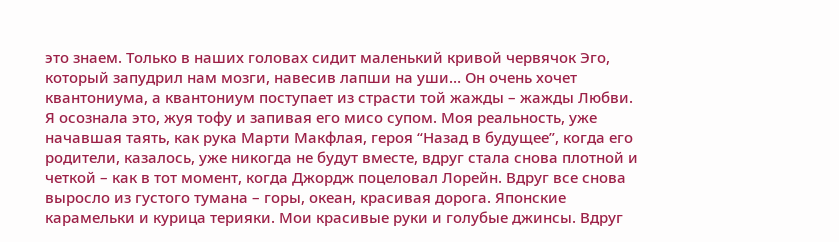это знаем. Только в наших головах сидит маленький кривой червячок Эго, который запудрил нам мозги, навесив лапши на уши… Он очень хочет квантониума, а квантониум поступает из страсти той жажды – жажды Любви.
Я осознала это, жуя тофу и запивая его мисо супом. Моя реальность, уже начавшая таять, как рука Марти Макфлая, героя “Назад в будущее”, когда его родители, казалось, уже никогда не будут вместе, вдруг стала снова плотной и четкой – как в тот момент, когда Джордж поцеловал Лорейн. Вдруг все снова выросло из густого тумана – горы, океан, красивая дорога. Японские карамельки и курица терияки. Мои красивые руки и голубые джинсы. Вдруг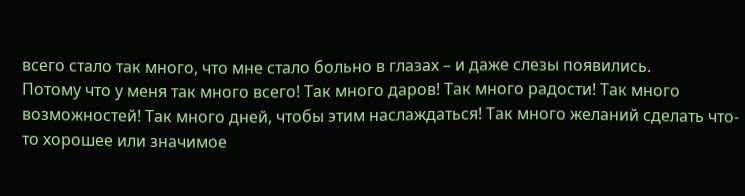всего стало так много, что мне стало больно в глазах – и даже слезы появились.
Потому что у меня так много всего! Так много даров! Так много радости! Так много возможностей! Так много дней, чтобы этим наслаждаться! Так много желаний сделать что-то хорошее или значимое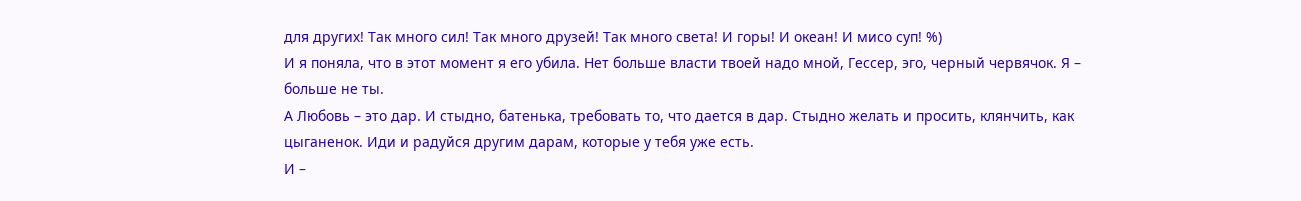для других! Так много сил! Так много друзей! Так много света! И горы! И океан! И мисо суп! %)
И я поняла, что в этот момент я его убила. Нет больше власти твоей надо мной, Гессер, эго, черный червячок. Я – больше не ты.
А Любовь – это дар. И стыдно, батенька, требовать то, что дается в дар. Стыдно желать и просить, клянчить, как цыганенок. Иди и радуйся другим дарам, которые у тебя уже есть.
И –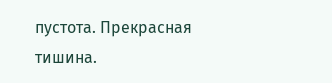пустота. Прекрасная тишина.